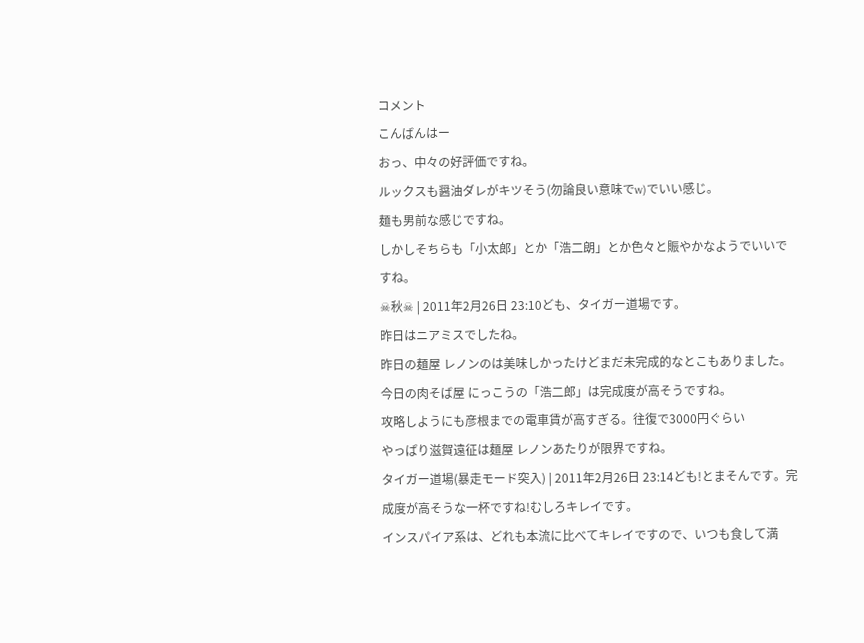コメント
こんばんはー
おっ、中々の好評価ですね。
ルックスも醤油ダレがキツそう(勿論良い意味でw)でいい感じ。
麺も男前な感じですね。
しかしそちらも「小太郎」とか「浩二朗」とか色々と賑やかなようでいいですね。
☠秋☠ | 2011年2月26日 23:10ども、タイガー道場です。
昨日はニアミスでしたね。
昨日の麺屋 レノンのは美味しかったけどまだ未完成的なとこもありました。
今日の肉そば屋 にっこうの「浩二郎」は完成度が高そうですね。
攻略しようにも彦根までの電車賃が高すぎる。往復で3000円ぐらい
やっぱり滋賀遠征は麺屋 レノンあたりが限界ですね。
タイガー道場(暴走モード突入) | 2011年2月26日 23:14ども!とまそんです。完成度が高そうな一杯ですね!むしろキレイです。
インスパイア系は、どれも本流に比べてキレイですので、いつも食して満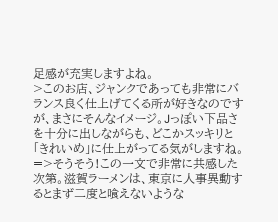足感が充実しますよね。
>このお店、ジャンクであっても非常にバランス良く仕上げてくる所が好きなのですが、まさにそんなイメージ。Jっぽい下品さを十分に出しながらも、どこかスッキリと「きれいめ」に仕上がってる気がしますね。
=>そうそう!この一文で非常に共感した次第。滋賀ラーメンは、東京に人事異動するとまず二度と喰えないような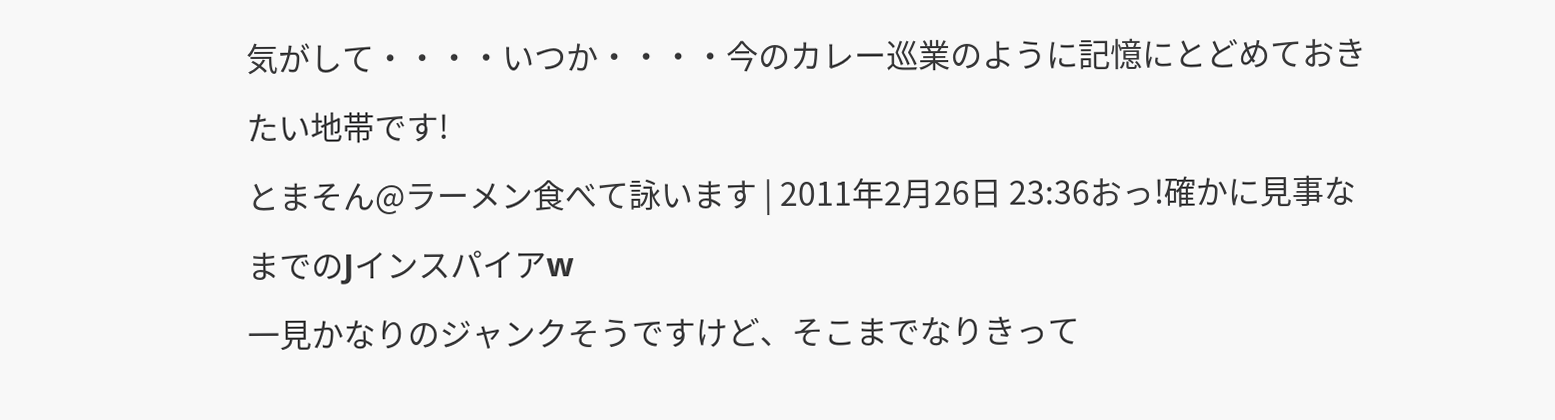気がして・・・・いつか・・・・今のカレー巡業のように記憶にとどめておきたい地帯です!
とまそん@ラーメン食べて詠います | 2011年2月26日 23:36おっ!確かに見事なまでのJインスパイアw
一見かなりのジャンクそうですけど、そこまでなりきって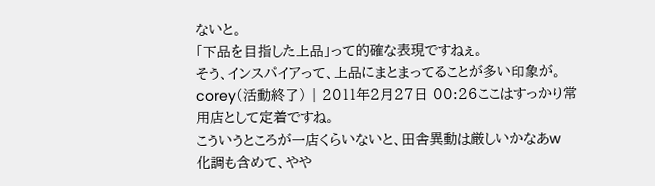ないと。
「下品を目指した上品」って的確な表現ですねぇ。
そう、インスパイアって、上品にまとまってることが多い印象が。
corey(活動終了) | 2011年2月27日 00:26ここはすっかり常用店として定着ですね。
こういうところが一店くらいないと、田舎異動は厳しいかなあw
化調も含めて、やや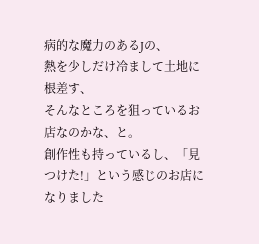病的な魔力のあるJの、
熱を少しだけ冷まして土地に根差す、
そんなところを狙っているお店なのかな、と。
創作性も持っているし、「見つけた!」という感じのお店になりました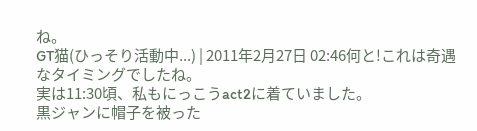ね。
GT猫(ひっそり活動中...) | 2011年2月27日 02:46何と!これは奇遇なタイミングでしたね。
実は11:30頃、私もにっこうact2に着ていました。
黒ジャンに帽子を被った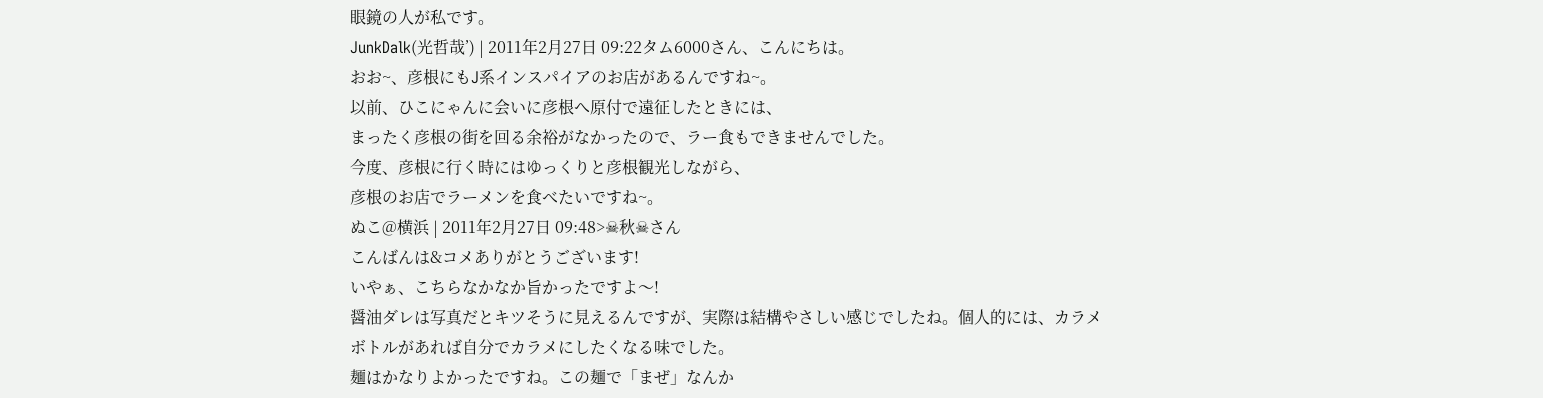眼鏡の人が私です。
JunkDalk(光哲哉’) | 2011年2月27日 09:22タム6000さん、こんにちは。
おお~、彦根にもJ系インスパイアのお店があるんですね~。
以前、ひこにゃんに会いに彦根へ原付で遠征したときには、
まったく彦根の街を回る余裕がなかったので、ラー食もできませんでした。
今度、彦根に行く時にはゆっくりと彦根観光しながら、
彦根のお店でラーメンを食べたいですね~。
ぬこ@横浜 | 2011年2月27日 09:48>☠秋☠さん
こんばんは&コメありがとうございます!
いやぁ、こちらなかなか旨かったですよ〜!
醤油ダレは写真だとキツそうに見えるんですが、実際は結構やさしい感じでしたね。個人的には、カラメボトルがあれば自分でカラメにしたくなる味でした。
麺はかなりよかったですね。この麺で「まぜ」なんか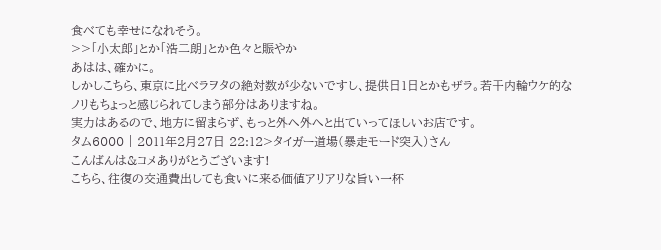食べても幸せになれそう。
>>「小太郎」とか「浩二朗」とか色々と賑やか
あはは、確かに。
しかしこちら、東京に比べラヲタの絶対数が少ないですし、提供日1日とかもザラ。若干内輪ウケ的なノリもちょっと感じられてしまう部分はありますね。
実力はあるので、地方に留まらず、もっと外へ外へと出ていってほしいお店です。
タム6000 | 2011年2月27日 22:12>タイガー道場(暴走モード突入)さん
こんばんは&コメありがとうございます!
こちら、往復の交通費出しても食いに来る価値アリアリな旨い一杯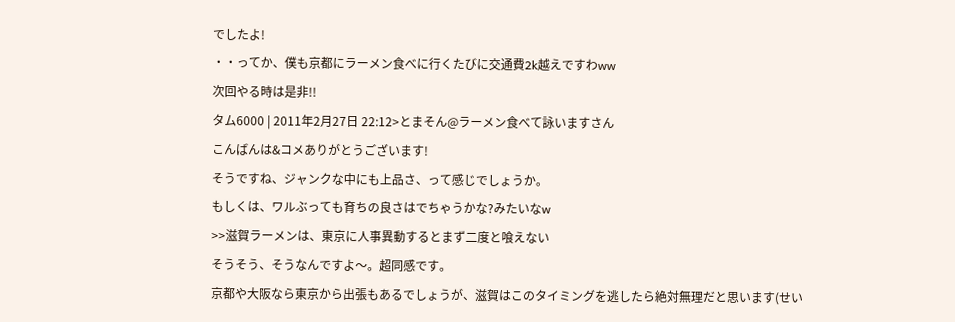でしたよ!
・・ってか、僕も京都にラーメン食べに行くたびに交通費2k越えですわww
次回やる時は是非!!
タム6000 | 2011年2月27日 22:12>とまそん@ラーメン食べて詠いますさん
こんばんは&コメありがとうございます!
そうですね、ジャンクな中にも上品さ、って感じでしょうか。
もしくは、ワルぶっても育ちの良さはでちゃうかな?みたいなw
>>滋賀ラーメンは、東京に人事異動するとまず二度と喰えない
そうそう、そうなんですよ〜。超同感です。
京都や大阪なら東京から出張もあるでしょうが、滋賀はこのタイミングを逃したら絶対無理だと思います(せい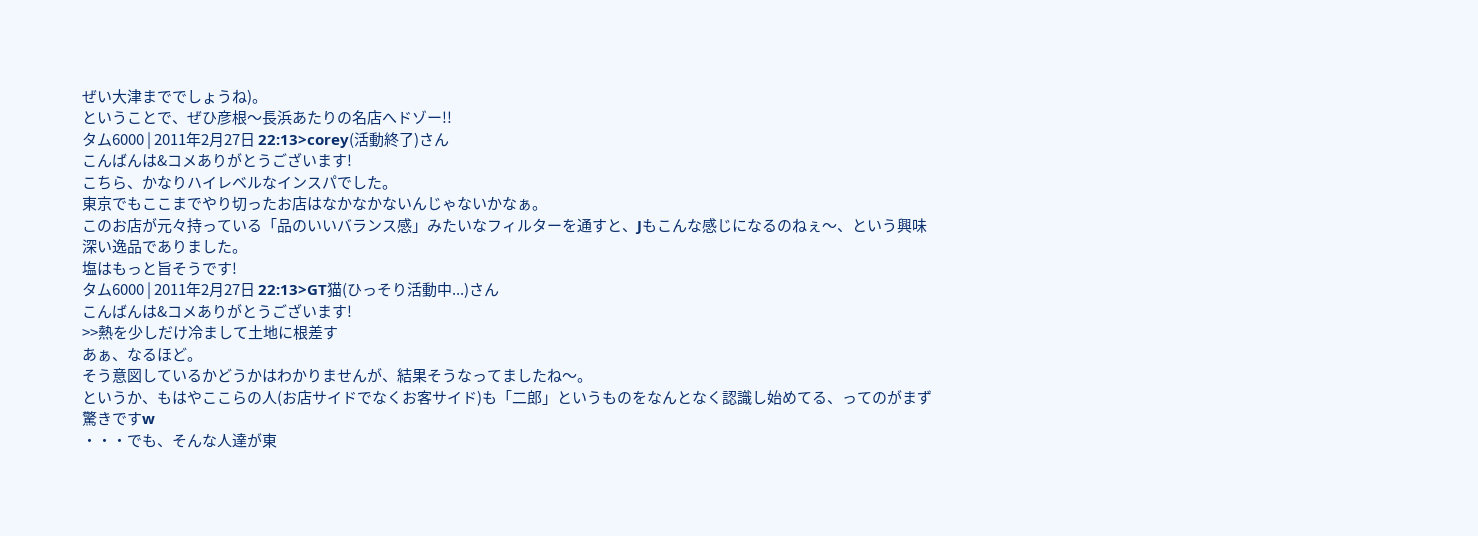ぜい大津まででしょうね)。
ということで、ぜひ彦根〜長浜あたりの名店へドゾー!!
タム6000 | 2011年2月27日 22:13>corey(活動終了)さん
こんばんは&コメありがとうございます!
こちら、かなりハイレベルなインスパでした。
東京でもここまでやり切ったお店はなかなかないんじゃないかなぁ。
このお店が元々持っている「品のいいバランス感」みたいなフィルターを通すと、Jもこんな感じになるのねぇ〜、という興味深い逸品でありました。
塩はもっと旨そうです!
タム6000 | 2011年2月27日 22:13>GT猫(ひっそり活動中...)さん
こんばんは&コメありがとうございます!
>>熱を少しだけ冷まして土地に根差す
あぁ、なるほど。
そう意図しているかどうかはわかりませんが、結果そうなってましたね〜。
というか、もはやここらの人(お店サイドでなくお客サイド)も「二郎」というものをなんとなく認識し始めてる、ってのがまず驚きですw
・・・でも、そんな人達が東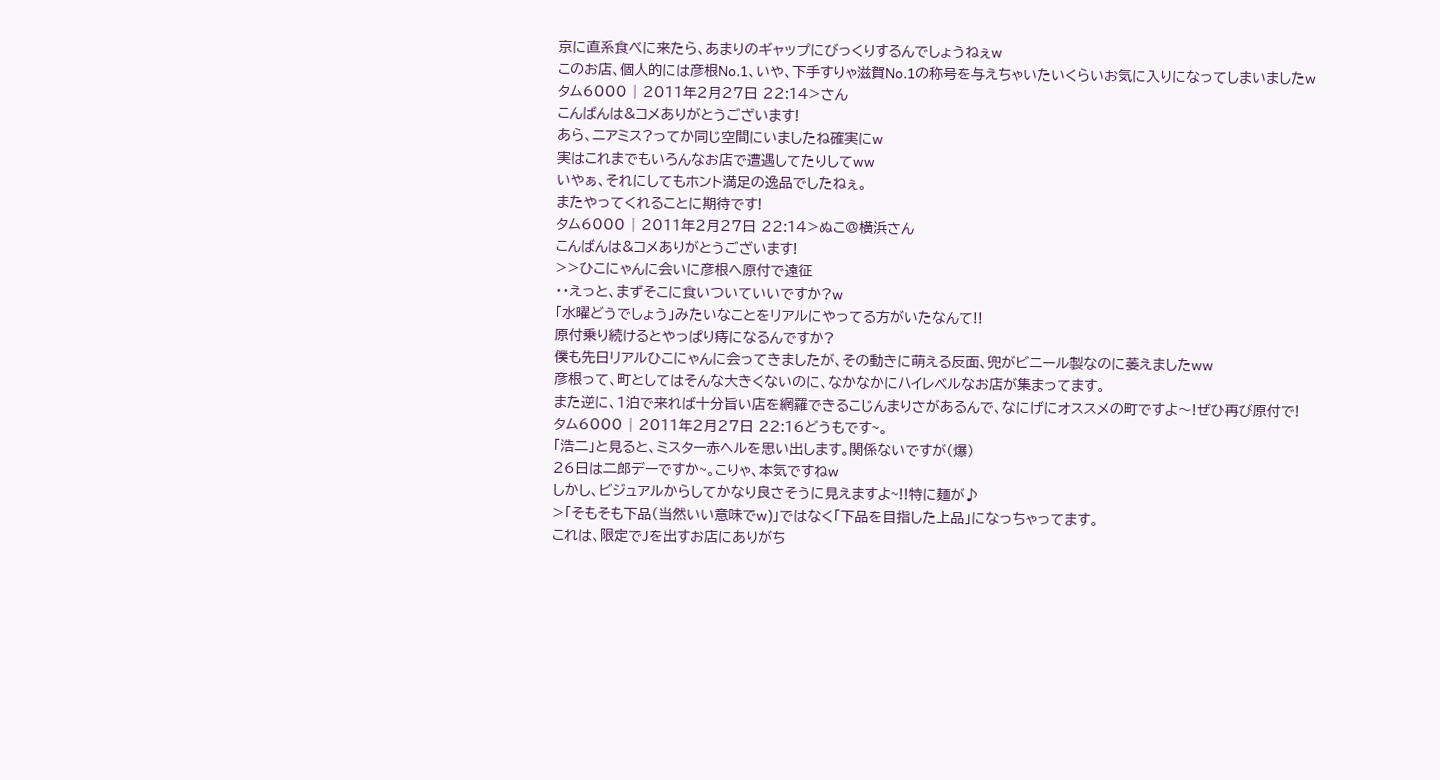京に直系食べに来たら、あまりのギャップにびっくりするんでしょうねぇw
このお店、個人的には彦根No.1、いや、下手すりゃ滋賀No.1の称号を与えちゃいたいくらいお気に入りになってしまいましたw
タム6000 | 2011年2月27日 22:14>さん
こんばんは&コメありがとうございます!
あら、ニアミス?ってか同じ空間にいましたね確実にw
実はこれまでもいろんなお店で遭遇してたりしてww
いやぁ、それにしてもホント満足の逸品でしたねぇ。
またやってくれることに期待です!
タム6000 | 2011年2月27日 22:14>ぬこ@横浜さん
こんばんは&コメありがとうございます!
>>ひこにゃんに会いに彦根へ原付で遠征
・・えっと、まずそこに食いついていいですか?w
「水曜どうでしょう」みたいなことをリアルにやってる方がいたなんて!!
原付乗り続けるとやっぱり痔になるんですか?
僕も先日リアルひこにゃんに会ってきましたが、その動きに萌える反面、兜がビニール製なのに萎えましたww
彦根って、町としてはそんな大きくないのに、なかなかにハイレベルなお店が集まってます。
また逆に、1泊で来れば十分旨い店を網羅できるこじんまりさがあるんで、なにげにオススメの町ですよ〜!ぜひ再び原付で!
タム6000 | 2011年2月27日 22:16どうもです~。
「浩二」と見ると、ミスター赤ヘルを思い出します。関係ないですが(爆)
26日は二郎デーですか~。こりゃ、本気ですねw
しかし、ビジュアルからしてかなり良さそうに見えますよ~!!特に麺が♪
>「そもそも下品(当然いい意味でw)」ではなく「下品を目指した上品」になっちゃってます。
これは、限定でJを出すお店にありがち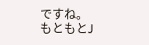ですね。
もともとJ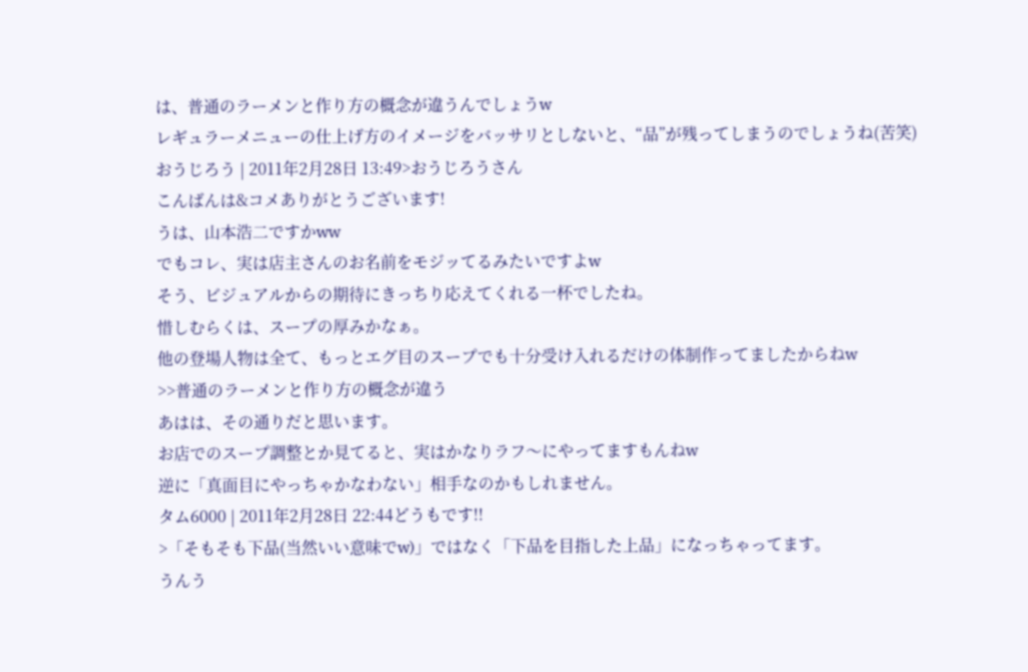は、普通のラーメンと作り方の概念が違うんでしょうw
レギュラーメニューの仕上げ方のイメージをバッサリとしないと、“品”が残ってしまうのでしょうね(苦笑)
おうじろう | 2011年2月28日 13:49>おうじろうさん
こんばんは&コメありがとうございます!
うは、山本浩二ですかww
でもコレ、実は店主さんのお名前をモジッてるみたいですよw
そう、ビジュアルからの期待にきっちり応えてくれる一杯でしたね。
惜しむらくは、スープの厚みかなぁ。
他の登場人物は全て、もっとエグ目のスープでも十分受け入れるだけの体制作ってましたからねw
>>普通のラーメンと作り方の概念が違う
あはは、その通りだと思います。
お店でのスープ調整とか見てると、実はかなりラフ〜にやってますもんねw
逆に「真面目にやっちゃかなわない」相手なのかもしれません。
タム6000 | 2011年2月28日 22:44どうもです!!
>「そもそも下品(当然いい意味でw)」ではなく「下品を目指した上品」になっちゃってます。
うんう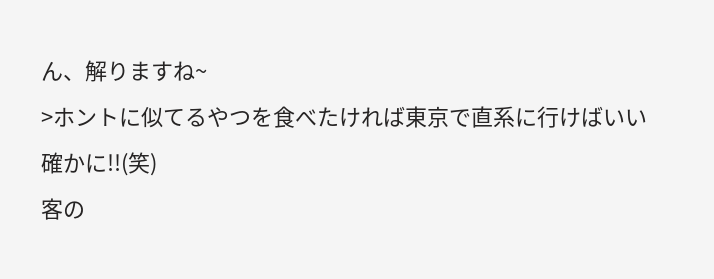ん、解りますね~
>ホントに似てるやつを食べたければ東京で直系に行けばいい
確かに!!(笑)
客の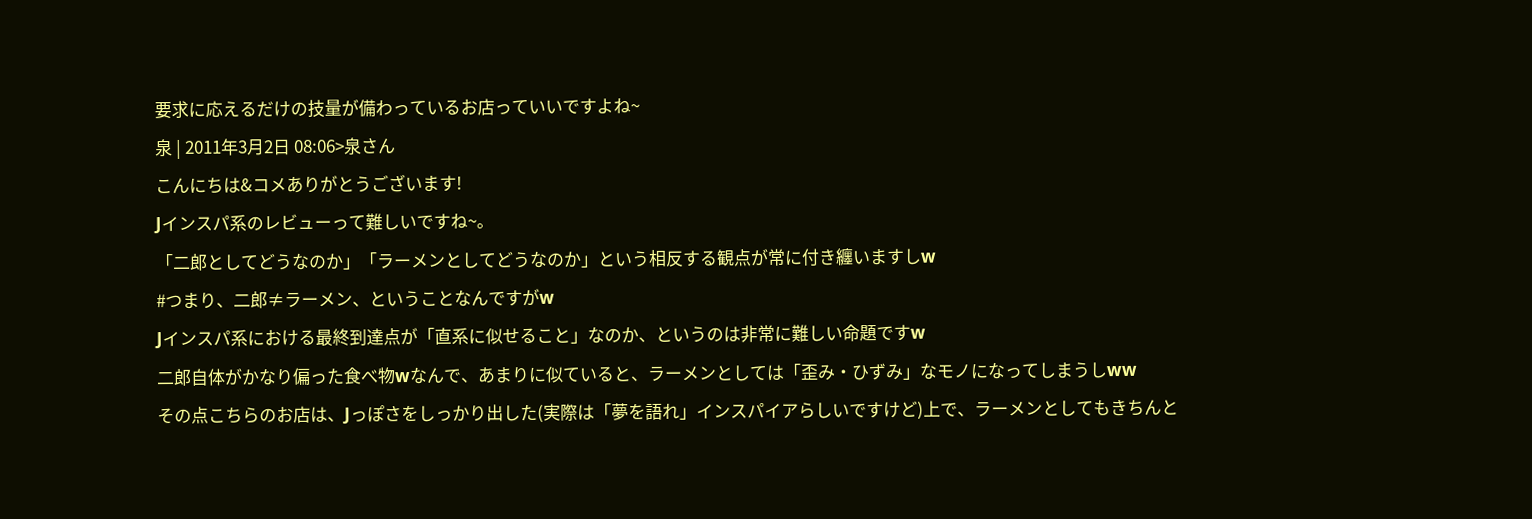要求に応えるだけの技量が備わっているお店っていいですよね~
泉 | 2011年3月2日 08:06>泉さん
こんにちは&コメありがとうございます!
Jインスパ系のレビューって難しいですね~。
「二郎としてどうなのか」「ラーメンとしてどうなのか」という相反する観点が常に付き纏いますしw
#つまり、二郎≠ラーメン、ということなんですがw
Jインスパ系における最終到達点が「直系に似せること」なのか、というのは非常に難しい命題ですw
二郎自体がかなり偏った食べ物wなんで、あまりに似ていると、ラーメンとしては「歪み・ひずみ」なモノになってしまうしww
その点こちらのお店は、Jっぽさをしっかり出した(実際は「夢を語れ」インスパイアらしいですけど)上で、ラーメンとしてもきちんと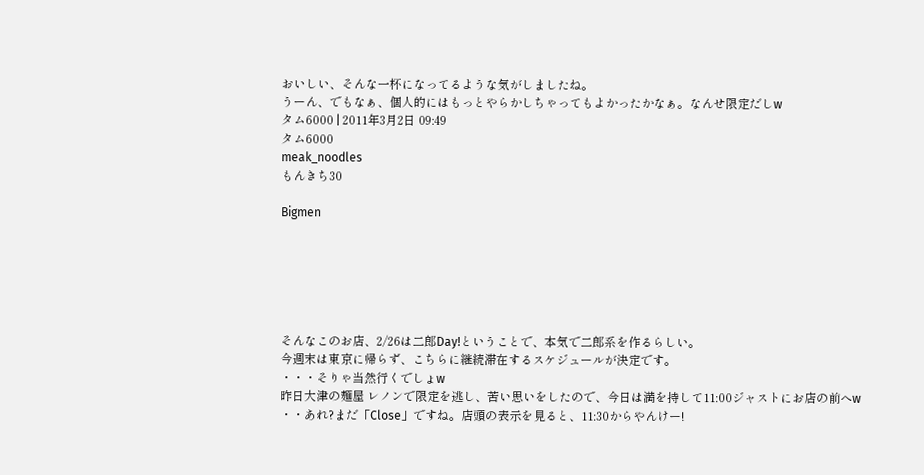おいしい、そんな一杯になってるような気がしましたね。
うーん、でもなぁ、個人的にはもっとやらかしちゃってもよかったかなぁ。なんせ限定だしw
タム6000 | 2011年3月2日 09:49
タム6000
meak_noodles
もんきち30

Bigmen






そんなこのお店、2/26は二郎Day!ということで、本気で二郎系を作るらしい。
今週末は東京に帰らず、こちらに継続滞在するスケジュールが決定です。
・・・そりゃ当然行くでしょw
昨日大津の麺屋 レノンで限定を逃し、苦い思いをしたので、今日は満を持して11:00ジャストにお店の前へw
・・あれ?まだ「Close」ですね。店頭の表示を見ると、11:30からやんけー!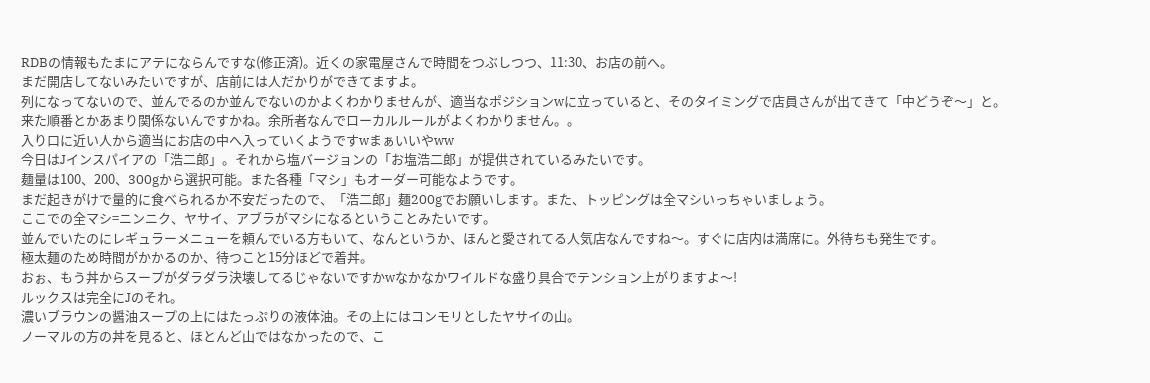RDBの情報もたまにアテにならんですな(修正済)。近くの家電屋さんで時間をつぶしつつ、11:30、お店の前へ。
まだ開店してないみたいですが、店前には人だかりができてますよ。
列になってないので、並んでるのか並んでないのかよくわかりませんが、適当なポジションwに立っていると、そのタイミングで店員さんが出てきて「中どうぞ〜」と。
来た順番とかあまり関係ないんですかね。余所者なんでローカルルールがよくわかりません。。
入り口に近い人から適当にお店の中へ入っていくようですwまぁいいやww
今日はJインスパイアの「浩二郎」。それから塩バージョンの「お塩浩二郎」が提供されているみたいです。
麺量は100、200、300gから選択可能。また各種「マシ」もオーダー可能なようです。
まだ起きがけで量的に食べられるか不安だったので、「浩二郎」麺200gでお願いします。また、トッピングは全マシいっちゃいましょう。
ここでの全マシ=ニンニク、ヤサイ、アブラがマシになるということみたいです。
並んでいたのにレギュラーメニューを頼んでいる方もいて、なんというか、ほんと愛されてる人気店なんですね〜。すぐに店内は満席に。外待ちも発生です。
極太麺のため時間がかかるのか、待つこと15分ほどで着丼。
おぉ、もう丼からスープがダラダラ決壊してるじゃないですかwなかなかワイルドな盛り具合でテンション上がりますよ〜!
ルックスは完全にJのそれ。
濃いブラウンの醤油スープの上にはたっぷりの液体油。その上にはコンモリとしたヤサイの山。
ノーマルの方の丼を見ると、ほとんど山ではなかったので、こ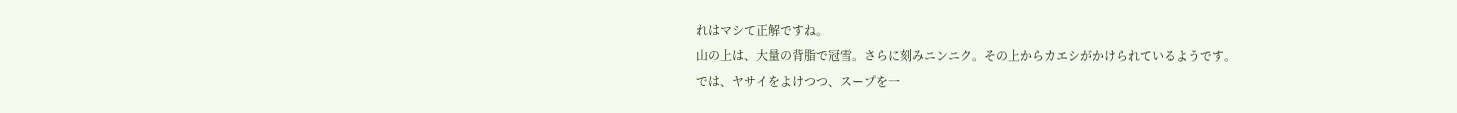れはマシて正解ですね。
山の上は、大量の背脂で冠雪。さらに刻みニンニク。その上からカエシがかけられているようです。
では、ヤサイをよけつつ、スープを一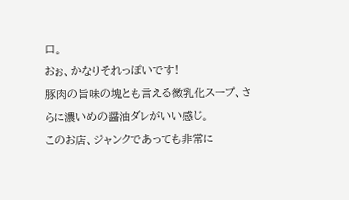口。
おぉ、かなりそれっぽいです!
豚肉の旨味の塊とも言える微乳化スープ、さらに濃いめの醤油ダレがいい感じ。
このお店、ジャンクであっても非常に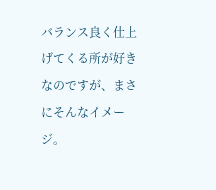バランス良く仕上げてくる所が好きなのですが、まさにそんなイメージ。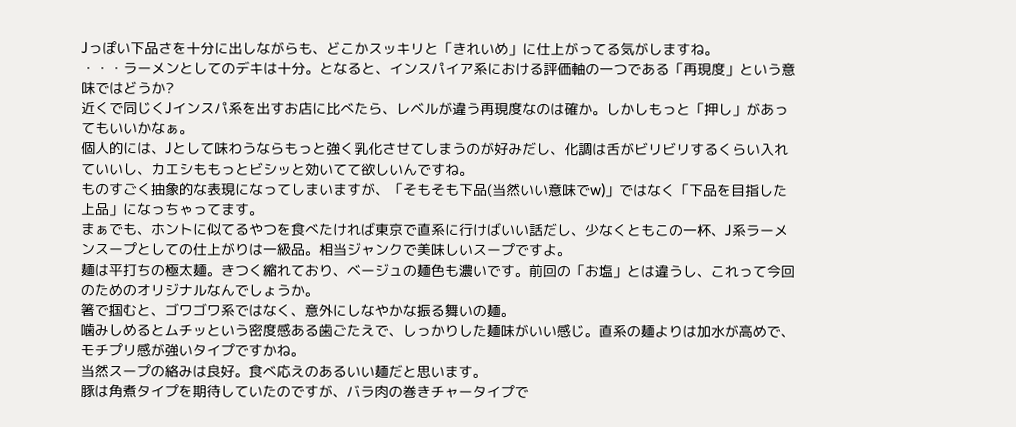Jっぽい下品さを十分に出しながらも、どこかスッキリと「きれいめ」に仕上がってる気がしますね。
・・・ラーメンとしてのデキは十分。となると、インスパイア系における評価軸の一つである「再現度」という意味ではどうか?
近くで同じくJインスパ系を出すお店に比べたら、レベルが違う再現度なのは確か。しかしもっと「押し」があってもいいかなぁ。
個人的には、Jとして味わうならもっと強く乳化させてしまうのが好みだし、化調は舌がビリビリするくらい入れていいし、カエシももっとビシッと効いてて欲しいんですね。
ものすごく抽象的な表現になってしまいますが、「そもそも下品(当然いい意味でw)」ではなく「下品を目指した上品」になっちゃってます。
まぁでも、ホントに似てるやつを食べたければ東京で直系に行けばいい話だし、少なくともこの一杯、J系ラーメンスープとしての仕上がりは一級品。相当ジャンクで美味しいスープですよ。
麺は平打ちの極太麺。きつく縮れており、ベージュの麺色も濃いです。前回の「お塩」とは違うし、これって今回のためのオリジナルなんでしょうか。
箸で掴むと、ゴワゴワ系ではなく、意外にしなやかな振る舞いの麺。
噛みしめるとムチッという密度感ある歯ごたえで、しっかりした麺味がいい感じ。直系の麺よりは加水が高めで、モチプリ感が強いタイプですかね。
当然スープの絡みは良好。食べ応えのあるいい麺だと思います。
豚は角煮タイプを期待していたのですが、バラ肉の巻きチャータイプで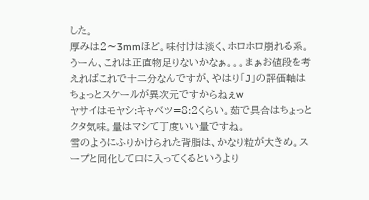した。
厚みは2〜3mmほど。味付けは淡く、ホロホロ崩れる系。
うーん、これは正直物足りないかなぁ。。。まぁお値段を考えればこれで十二分なんですが、やはり「J」の評価軸はちょっとスケールが異次元ですからねぇw
ヤサイはモヤシ:キャベツ=8:2くらい。茹で具合はちょっとクタ気味。量はマシて丁度いい量ですね。
雪のようにふりかけられた背脂は、かなり粒が大きめ。スープと同化して口に入ってくるというより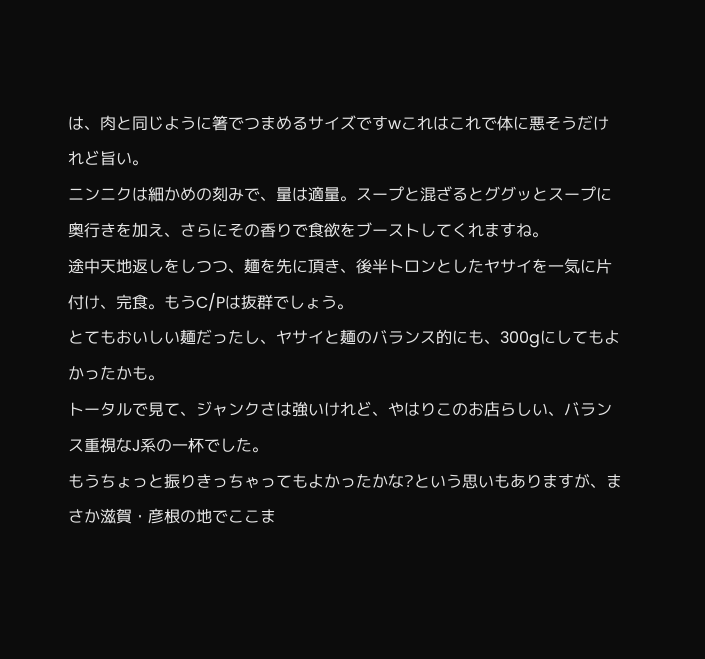は、肉と同じように箸でつまめるサイズですwこれはこれで体に悪そうだけれど旨い。
ニンニクは細かめの刻みで、量は適量。スープと混ざるとググッとスープに奥行きを加え、さらにその香りで食欲をブーストしてくれますね。
途中天地返しをしつつ、麺を先に頂き、後半トロンとしたヤサイを一気に片付け、完食。もうC/Pは抜群でしょう。
とてもおいしい麺だったし、ヤサイと麺のバランス的にも、300gにしてもよかったかも。
トータルで見て、ジャンクさは強いけれど、やはりこのお店らしい、バランス重視なJ系の一杯でした。
もうちょっと振りきっちゃってもよかったかな?という思いもありますが、まさか滋賀・彦根の地でここま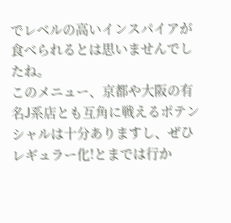でレベルの高いインスパイアが食べられるとは思いませんでしたね。
このメニュー、京都や大阪の有名J系店とも互角に戦えるポテンシャルは十分ありますし、ぜひレギュラー化!とまでは行か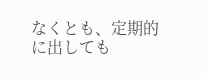なくとも、定期的に出しても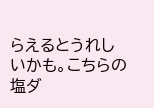らえるとうれしいかも。こちらの塩ダ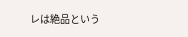レは絶品という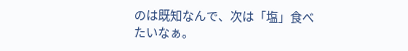のは既知なんで、次は「塩」食べたいなぁ。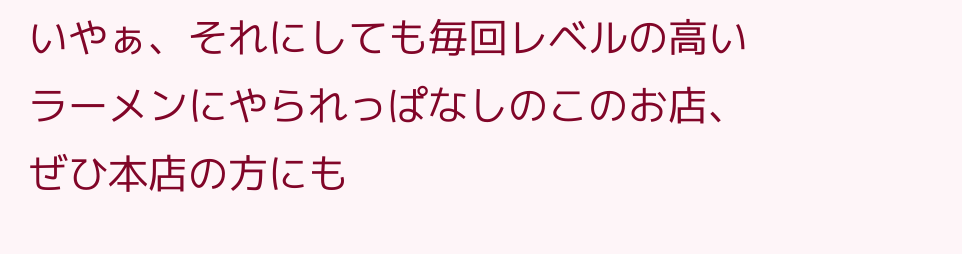いやぁ、それにしても毎回レベルの高いラーメンにやられっぱなしのこのお店、ぜひ本店の方にも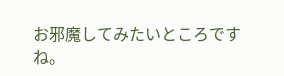お邪魔してみたいところですね。